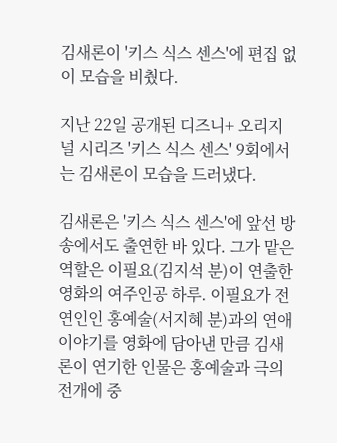김새론이 '키스 식스 센스'에 편집 없이 모습을 비췄다.

지난 22일 공개된 디즈니+ 오리지널 시리즈 '키스 식스 센스' 9회에서는 김새론이 모습을 드러냈다.

김새론은 '키스 식스 센스'에 앞선 방송에서도 출연한 바 있다. 그가 맡은 역할은 이필요(김지석 분)이 연출한 영화의 여주인공 하루. 이필요가 전 연인인 홍예술(서지혜 분)과의 연애 이야기를 영화에 담아낸 만큼 김새론이 연기한 인물은 홍예술과 극의 전개에 중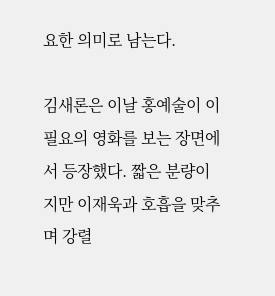요한 의미로 남는다.

김새론은 이날 홍예술이 이필요의 영화를 보는 장면에서 등장했다. 짧은 분량이지만 이재욱과 호흡을 맞추며 강렬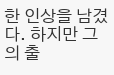한 인상을 남겼다. 하지만 그의 출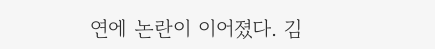연에 논란이 이어졌다. 김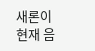새론이 현재 음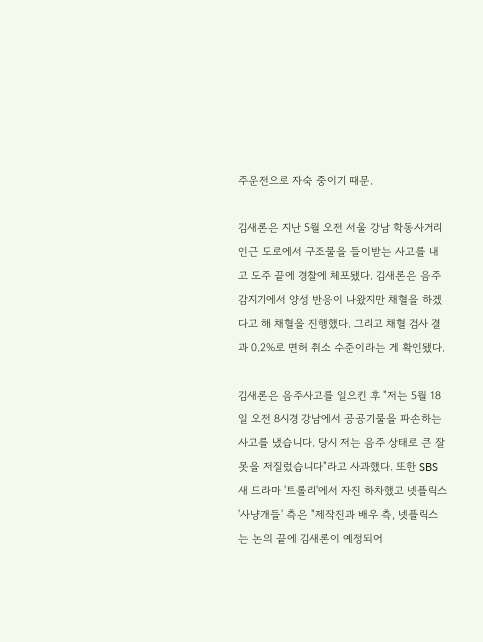주운전으로 자숙 중이기 때문.

김새론은 지난 5월 오전 서울 강남 학동사거리 인근 도로에서 구조물을 들이받는 사고를 내고 도주 끝에 경찰에 체포됐다. 김새론은 음주 감지기에서 양성 반응이 나왔지만 채혈을 하겠다고 해 채혈을 진행했다. 그리고 채혈 검사 결과 0.2%로 면허 취소 수준이라는 게 확인됐다.

김새론은 음주사고를 일으킨 후 "저는 5월 18일 오전 8시경 강남에서 공공기물을 파손하는 사고를 냈습니다. 당시 저는 음주 상태로 큰 잘못을 저질렀습니다"라고 사과했다. 또한 SBS 새 드라마 '트롤리'에서 자진 하차했고 넷플릭스 '사냥개들' 측은 "제작진과 배우 측, 넷플릭스는 논의 끝에 김새론이 예정되어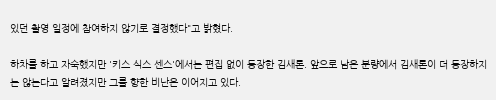있던 촬영 일정에 참여하지 않기로 결정했다"고 밝혔다.

하차를 하고 자숙했지만 '키스 식스 센스'에서는 편집 없이 등장한 김새론. 앞으로 남은 분량에서 김새론이 더 등장하지는 않는다고 알려졌지만 그를 향한 비난은 이어지고 있다.